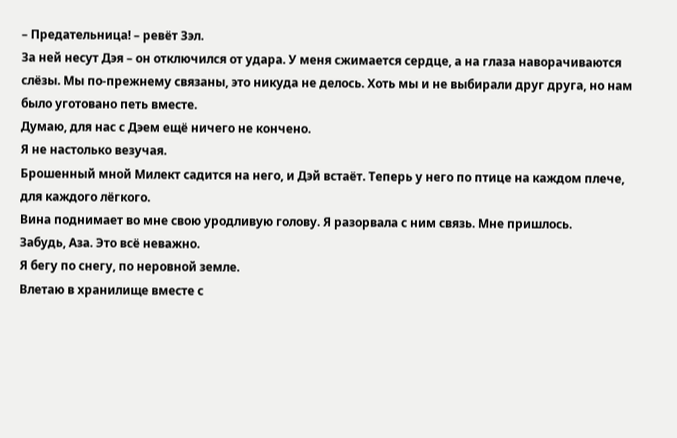– Предательница! – ревёт Зэл.
За ней несут Дэя – он отключился от удара. У меня сжимается сердце, а на глаза наворачиваются слёзы. Мы по-прежнему связаны, это никуда не делось. Хоть мы и не выбирали друг друга, но нам было уготовано петь вместе.
Думаю, для нас с Дэем ещё ничего не кончено.
Я не настолько везучая.
Брошенный мной Милект садится на него, и Дэй встаёт. Теперь у него по птице на каждом плече, для каждого лёгкого.
Вина поднимает во мне свою уродливую голову. Я разорвала с ним связь. Мне пришлось.
Забудь, Аза. Это всё неважно.
Я бегу по снегу, по неровной земле.
Влетаю в хранилище вместе с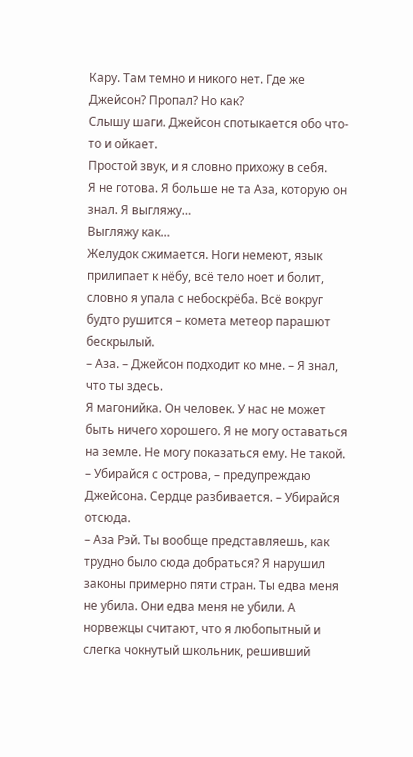Кару. Там темно и никого нет. Где же Джейсон? Пропал? Но как?
Слышу шаги. Джейсон спотыкается обо что-то и ойкает.
Простой звук, и я словно прихожу в себя.
Я не готова. Я больше не та Аза, которую он знал. Я выгляжу…
Выгляжу как…
Желудок сжимается. Ноги немеют, язык прилипает к нёбу, всё тело ноет и болит, словно я упала с небоскрёба. Всё вокруг будто рушится – комета метеор парашют бескрылый.
– Аза. – Джейсон подходит ко мне. – Я знал, что ты здесь.
Я магонийка. Он человек. У нас не может быть ничего хорошего. Я не могу оставаться на земле. Не могу показаться ему. Не такой.
– Убирайся с острова, – предупреждаю Джейсона. Сердце разбивается. – Убирайся отсюда.
– Аза Рэй. Ты вообще представляешь, как трудно было сюда добраться? Я нарушил законы примерно пяти стран. Ты едва меня не убила. Они едва меня не убили. А норвежцы считают, что я любопытный и слегка чокнутый школьник, решивший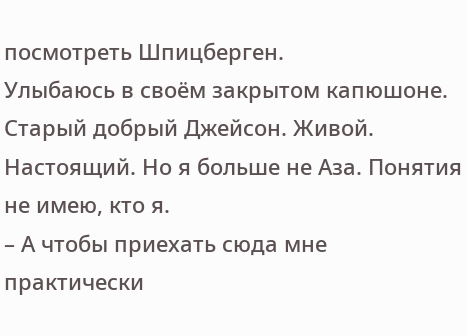посмотреть Шпицберген.
Улыбаюсь в своём закрытом капюшоне. Старый добрый Джейсон. Живой. Настоящий. Но я больше не Аза. Понятия не имею, кто я.
– А чтобы приехать сюда мне практически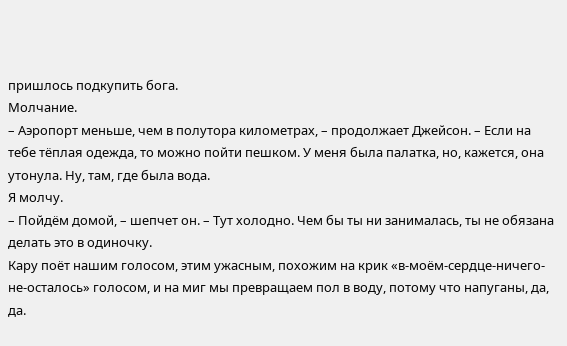пришлось подкупить бога.
Молчание.
– Аэропорт меньше, чем в полутора километрах, – продолжает Джейсон. – Если на тебе тёплая одежда, то можно пойти пешком. У меня была палатка, но, кажется, она утонула. Ну, там, где была вода.
Я молчу.
– Пойдём домой, – шепчет он. – Тут холодно. Чем бы ты ни занималась, ты не обязана делать это в одиночку.
Кару поёт нашим голосом, этим ужасным, похожим на крик «в-моём-сердце-ничего-не-осталось» голосом, и на миг мы превращаем пол в воду, потому что напуганы, да, да.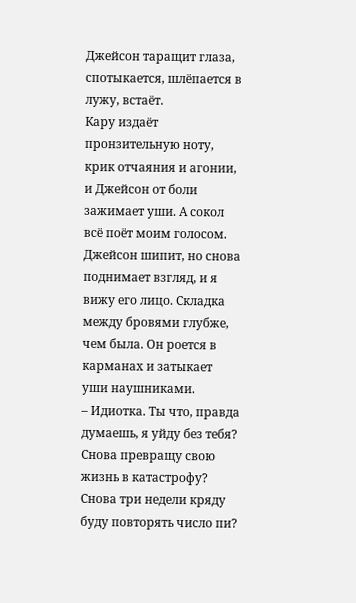Джейсон таращит глаза, спотыкается, шлёпается в лужу, встаёт.
Кару издаёт пронзительную ноту, крик отчаяния и агонии, и Джейсон от боли зажимает уши. А сокол всё поёт моим голосом.
Джейсон шипит, но снова поднимает взгляд, и я вижу его лицо. Складка между бровями глубже, чем была. Он роется в карманах и затыкает уши наушниками.
– Идиотка. Ты что, правда думаешь, я уйду без тебя? Снова превращу свою жизнь в катастрофу? Снова три недели кряду буду повторять число пи?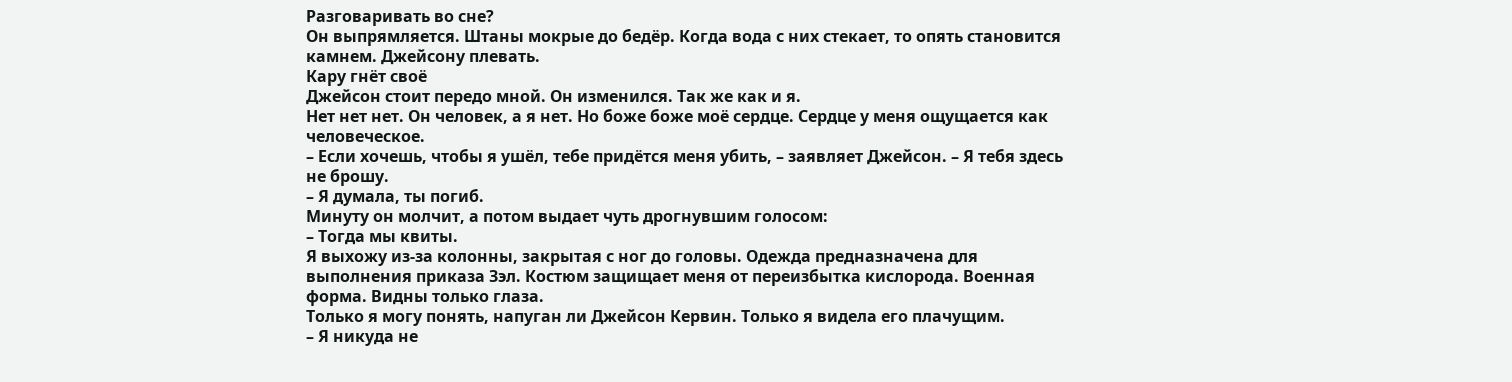Разговаривать во сне?
Он выпрямляется. Штаны мокрые до бедёр. Когда вода с них стекает, то опять становится камнем. Джейсону плевать.
Кару гнёт своё
Джейсон стоит передо мной. Он изменился. Так же как и я.
Нет нет нет. Он человек, а я нет. Но боже боже моё сердце. Сердце у меня ощущается как человеческое.
– Если хочешь, чтобы я ушёл, тебе придётся меня убить, – заявляет Джейсон. – Я тебя здесь не брошу.
– Я думала, ты погиб.
Минуту он молчит, а потом выдает чуть дрогнувшим голосом:
– Тогда мы квиты.
Я выхожу из-за колонны, закрытая с ног до головы. Одежда предназначена для выполнения приказа Зэл. Костюм защищает меня от переизбытка кислорода. Военная форма. Видны только глаза.
Только я могу понять, напуган ли Джейсон Кервин. Только я видела его плачущим.
– Я никуда не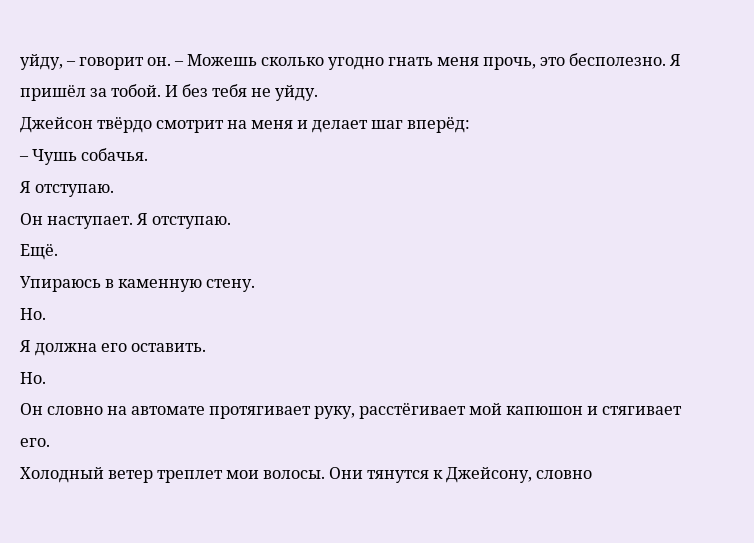уйду, – говорит он. – Можешь сколько угодно гнать меня прочь, это бесполезно. Я пришёл за тобой. И без тебя не уйду.
Джейсон твёрдо смотрит на меня и делает шаг вперёд:
– Чушь собачья.
Я отступаю.
Он наступает. Я отступаю.
Ещё.
Упираюсь в каменную стену.
Но.
Я должна его оставить.
Но.
Он словно на автомате протягивает руку, расстёгивает мой капюшон и стягивает его.
Холодный ветер треплет мои волосы. Они тянутся к Джейсону, словно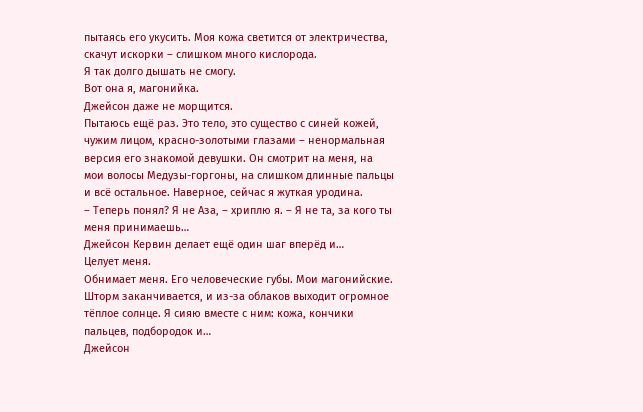пытаясь его укусить. Моя кожа светится от электричества, скачут искорки – слишком много кислорода.
Я так долго дышать не смогу.
Вот она я, магонийка.
Джейсон даже не морщится.
Пытаюсь ещё раз. Это тело, это существо с синей кожей, чужим лицом, красно-золотыми глазами – ненормальная версия его знакомой девушки. Он смотрит на меня, на мои волосы Медузы-горгоны, на слишком длинные пальцы и всё остальное. Наверное, сейчас я жуткая уродина.
– Теперь понял? Я не Аза, – хриплю я. – Я не та, за кого ты меня принимаешь…
Джейсон Кервин делает ещё один шаг вперёд и…
Целует меня.
Обнимает меня. Его человеческие губы. Мои магонийские. Шторм заканчивается, и из-за облаков выходит огромное тёплое солнце. Я сияю вместе с ним: кожа, кончики пальцев, подбородок и…
Джейсон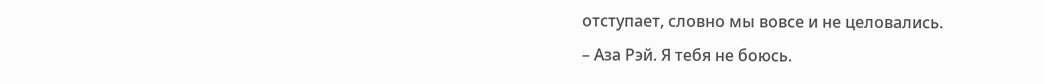отступает, словно мы вовсе и не целовались.
– Аза Рэй. Я тебя не боюсь.